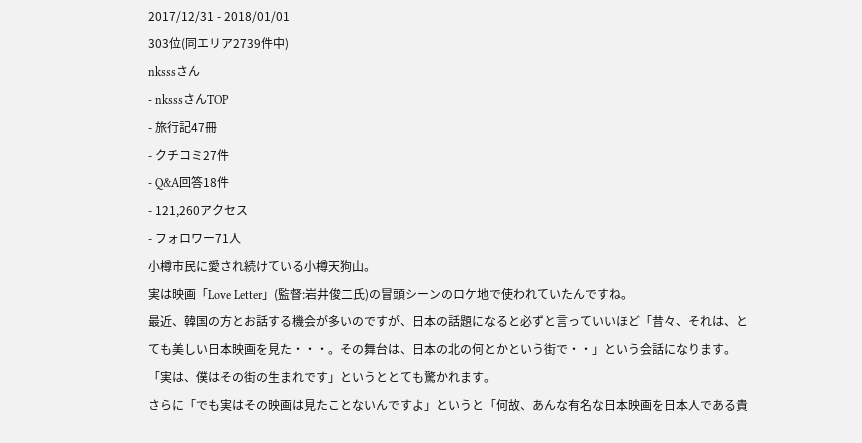2017/12/31 - 2018/01/01
303位(同エリア2739件中)
nksssさん
- nksssさんTOP
- 旅行記47冊
- クチコミ27件
- Q&A回答18件
- 121,260アクセス
- フォロワー71人
小樽市民に愛され続けている小樽天狗山。
実は映画「Love Letter」(監督:岩井俊二氏)の冒頭シーンのロケ地で使われていたんですね。
最近、韓国の方とお話する機会が多いのですが、日本の話題になると必ずと言っていいほど「昔々、それは、とても美しい日本映画を見た・・・。その舞台は、日本の北の何とかという街で・・」という会話になります。
「実は、僕はその街の生まれです」というととても驚かれます。
さらに「でも実はその映画は見たことないんですよ」というと「何故、あんな有名な日本映画を日本人である貴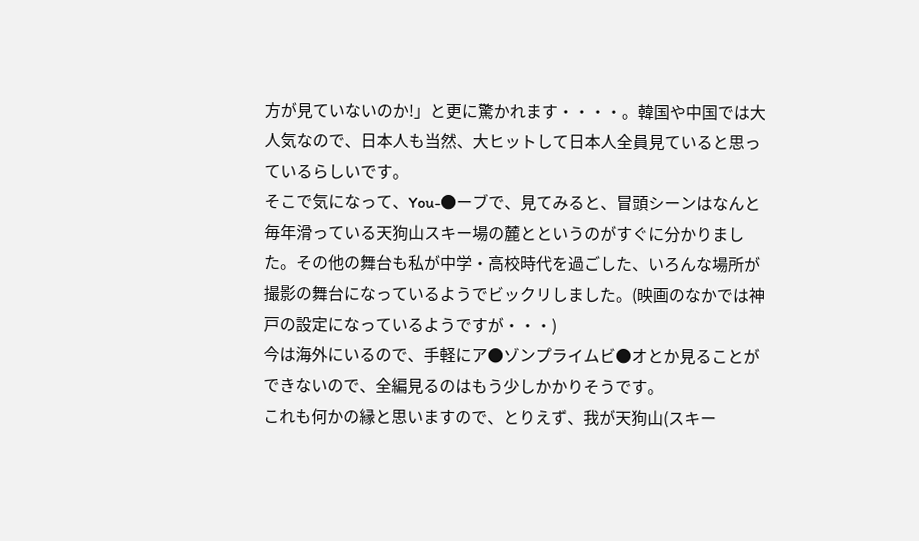方が見ていないのか!」と更に驚かれます・・・・。韓国や中国では大人気なので、日本人も当然、大ヒットして日本人全員見ていると思っているらしいです。
そこで気になって、You-●ーブで、見てみると、冒頭シーンはなんと毎年滑っている天狗山スキー場の麓とというのがすぐに分かりました。その他の舞台も私が中学・高校時代を過ごした、いろんな場所が撮影の舞台になっているようでビックリしました。(映画のなかでは神戸の設定になっているようですが・・・)
今は海外にいるので、手軽にア●ゾンプライムビ●オとか見ることができないので、全編見るのはもう少しかかりそうです。
これも何かの縁と思いますので、とりえず、我が天狗山(スキー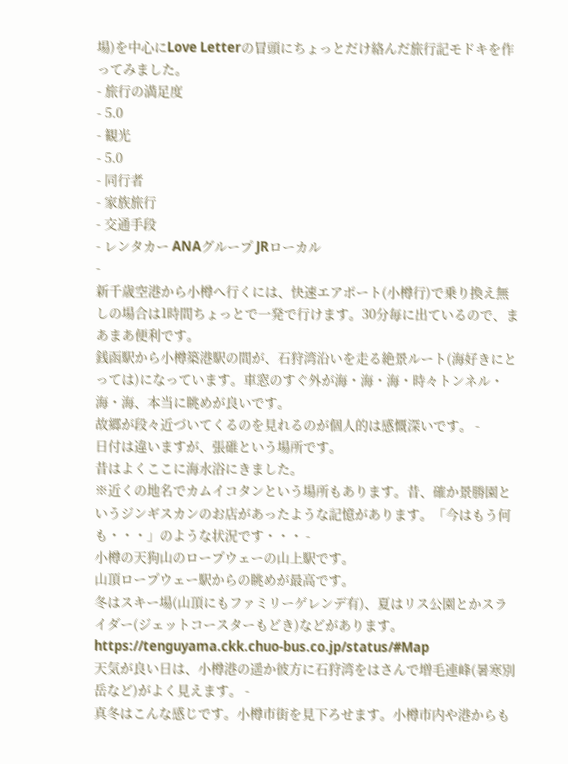場)を中心にLove Letterの冒頭にちょっとだけ絡んだ旅行記モドキを作ってみました。
- 旅行の満足度
- 5.0
- 観光
- 5.0
- 同行者
- 家族旅行
- 交通手段
- レンタカー ANAグループ JRローカル
-
新千歳空港から小樽へ行くには、快速エアポート(小樽行)で乗り換え無しの場合は1時間ちょっとで一発で行けます。30分毎に出ているので、まあまあ便利です。
銭函駅から小樽築港駅の間が、石狩湾沿いを走る絶景ルート(海好きにとっては)になっています。車窓のすぐ外が海・海・海・時々トンネル・海・海、本当に眺めが良いです。
故郷が段々近づいてくるのを見れるのが個人的は感慨深いです。 -
日付は違いますが、張碓という場所です。
昔はよくここに海水浴にきました。
※近くの地名でカムイコタンという場所もあります。昔、確か景勝園というジンギスカンのお店があったような記憶があります。「今はもう何も・・・」のような状況です・・・ -
小樽の天狗山のロープウェーの山上駅です。
山頂ロープウェー駅からの眺めが最高です。
冬はスキー場(山頂にもファミリーゲレンデ有)、夏はリス公園とかスライダー(ジェットコースターもどき)などがあります。
https://tenguyama.ckk.chuo-bus.co.jp/status/#Map
天気が良い日は、小樽港の遥か彼方に石狩湾をはさんで増毛連峰(暑寒別岳など)がよく見えます。 -
真冬はこんな感じです。小樽市街を見下ろせます。小樽市内や港からも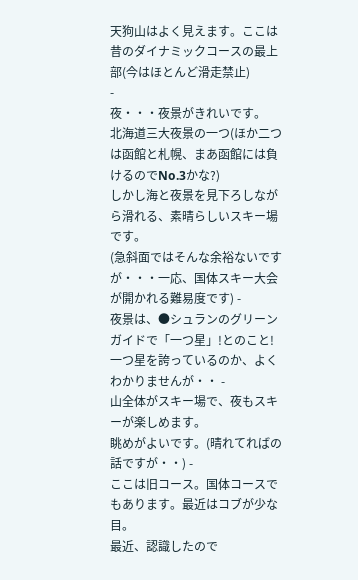天狗山はよく見えます。ここは昔のダイナミックコースの最上部(今はほとんど滑走禁止)
-
夜・・・夜景がきれいです。
北海道三大夜景の一つ(ほか二つは函館と札幌、まあ函館には負けるのでNo.3かな?)
しかし海と夜景を見下ろしながら滑れる、素晴らしいスキー場です。
(急斜面ではそんな余裕ないですが・・・一応、国体スキー大会が開かれる難易度です) -
夜景は、●シュランのグリーンガイドで「一つ星」!とのこと!
一つ星を誇っているのか、よくわかりませんが・・ -
山全体がスキー場で、夜もスキーが楽しめます。
眺めがよいです。(晴れてればの話ですが・・) -
ここは旧コース。国体コースでもあります。最近はコブが少な目。
最近、認識したので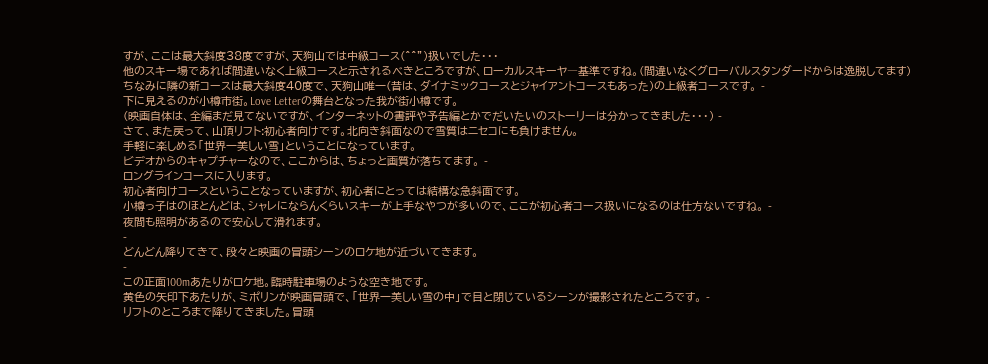すが、ここは最大斜度38度ですが、天狗山では中級コース(^^”)扱いでした・・・
他のスキー場であれば間違いなく上級コースと示されるべきところですが、ローカルスキーヤ―基準ですね。(間違いなくグローバルスタンダードからは逸脱してます)
ちなみに隣の新コースは最大斜度40度で、天狗山唯一(昔は、ダイナミックコースとジャイアントコースもあった)の上級者コースです。 -
下に見えるのが小樽市街。Love Letterの舞台となった我が街小樽です。
(映画自体は、全編まだ見てないですが、インターネットの書評や予告編とかでだいたいのストーリーは分かってきました・・・) -
さて、また戻って、山頂リフト:初心者向けです。北向き斜面なので雪質はニセコにも負けません。
手軽に楽しめる「世界一美しい雪」ということになっています。
ビデオからのキャプチャーなので、ここからは、ちょっと画質が落ちてます。 -
ロングラインコースに入ります。
初心者向けコースということなっていますが、初心者にとっては結構な急斜面です。
小樽っ子はのほとんどは、シャレにならんくらいスキーが上手なやつが多いので、ここが初心者コース扱いになるのは仕方ないですね。 -
夜間も照明があるので安心して滑れます。
-
どんどん降りてきて、段々と映画の冒頭シーンのロケ地が近づいてきます。
-
この正面100mあたりがロケ地。臨時駐車場のような空き地です。
黄色の矢印下あたりが、ミポリンが映画冒頭で、「世界一美しい雪の中」で目と閉じているシーンが撮影されたところです。 -
リフトのところまで降りてきました。冒頭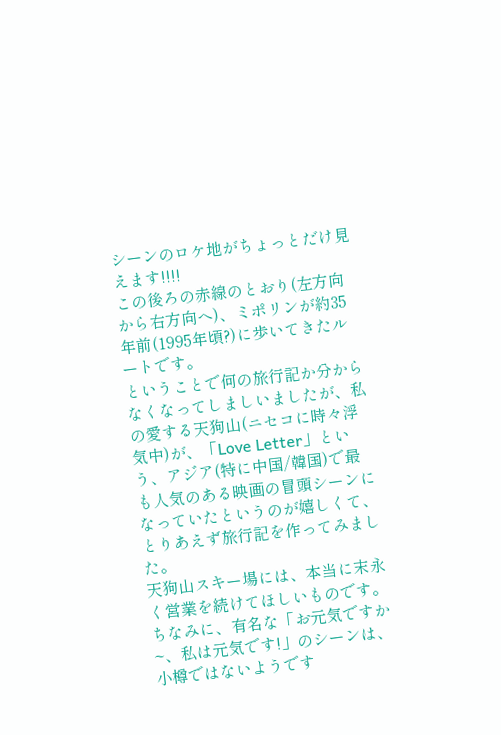シーンのロケ地がちょっとだけ見えます!!!!
この後ろの赤線のとおり(左方向から右方向へ)、ミポリンが約35年前(1995年頃?)に歩いてきたルートです。
ということで何の旅行記か分からなくなってしましいましたが、私の愛する天狗山(ニセコに時々浮気中)が、「Love Letter」という、アジア(特に中国/韓国)で最も人気のある映画の冒頭シーンになっていたというのが嬉しくて、とりあえず旅行記を作ってみました。
天狗山スキー場には、本当に末永く営業を続けてほしいものです。
ちなみに、有名な「お元気ですか~、私は元気です!」のシーンは、小樽ではないようです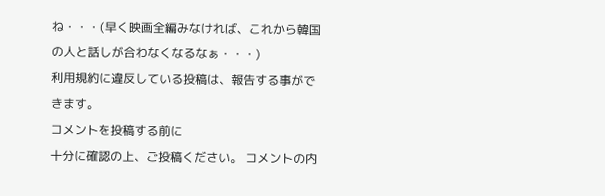ね・・・(早く映画全編みなければ、これから韓国の人と話しが合わなくなるなぁ・・・)
利用規約に違反している投稿は、報告する事ができます。
コメントを投稿する前に
十分に確認の上、ご投稿ください。 コメントの内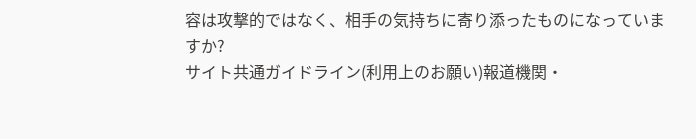容は攻撃的ではなく、相手の気持ちに寄り添ったものになっていますか?
サイト共通ガイドライン(利用上のお願い)報道機関・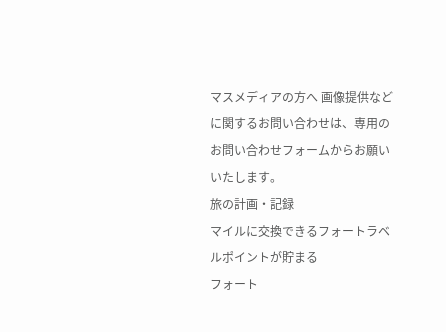マスメディアの方へ 画像提供などに関するお問い合わせは、専用のお問い合わせフォームからお願いいたします。
旅の計画・記録
マイルに交換できるフォートラベルポイントが貯まる
フォート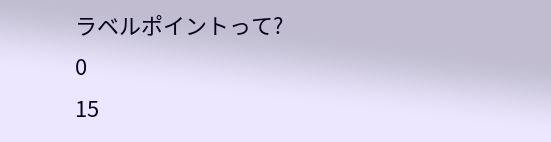ラベルポイントって?
0
15